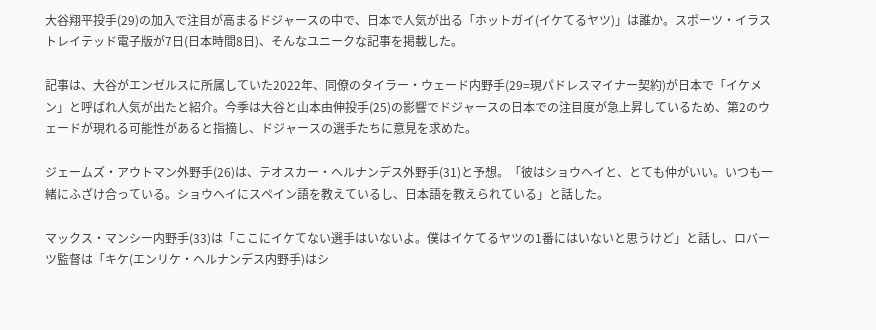大谷翔平投手(29)の加入で注目が高まるドジャースの中で、日本で人気が出る「ホットガイ(イケてるヤツ)」は誰か。スポーツ・イラストレイテッド電子版が7日(日本時間8日)、そんなユニークな記事を掲載した。

記事は、大谷がエンゼルスに所属していた2022年、同僚のタイラー・ウェード内野手(29=現パドレスマイナー契約)が日本で「イケメン」と呼ばれ人気が出たと紹介。今季は大谷と山本由伸投手(25)の影響でドジャースの日本での注目度が急上昇しているため、第2のウェードが現れる可能性があると指摘し、ドジャースの選手たちに意見を求めた。

ジェームズ・アウトマン外野手(26)は、テオスカー・ヘルナンデス外野手(31)と予想。「彼はショウヘイと、とても仲がいい。いつも一緒にふざけ合っている。ショウヘイにスペイン語を教えているし、日本語を教えられている」と話した。

マックス・マンシー内野手(33)は「ここにイケてない選手はいないよ。僕はイケてるヤツの1番にはいないと思うけど」と話し、ロバーツ監督は「キケ(エンリケ・ヘルナンデス内野手)はシ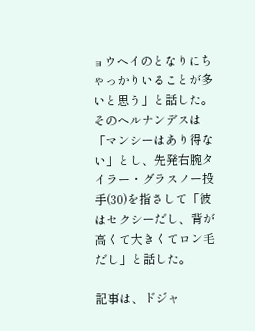ョウヘイのとなりにちゃっかりいることが多いと思う」と話した。そのヘルナンデスは「マンシーはあり得ない」とし、先発右腕タイラー・グラスノー投手(30)を指さして「彼はセクシーだし、背が高くて大きくてロン毛だし」と話した。

記事は、ドジャ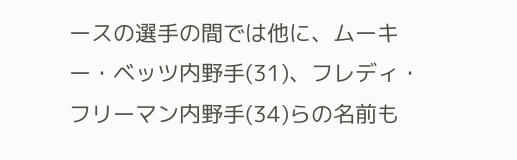ースの選手の間では他に、ムーキー・ベッツ内野手(31)、フレディ・フリーマン内野手(34)らの名前も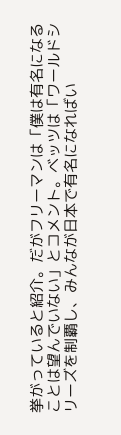挙がっていると紹介。だがフリーマンは「僕は有名になることは望んでいない」とコメント。ベッツは「ワールドシリーズを制覇し、みんなが日本で有名になればい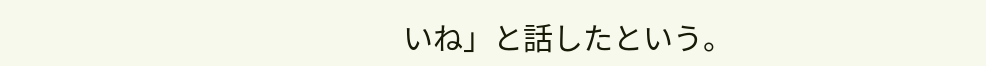いね」と話したという。